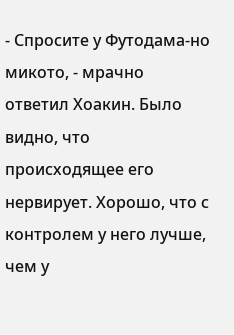- Спросите у Футодама-но микото, - мрачно ответил Хоакин. Было видно, что происходящее его нервирует. Хорошо, что с контролем у него лучше, чем у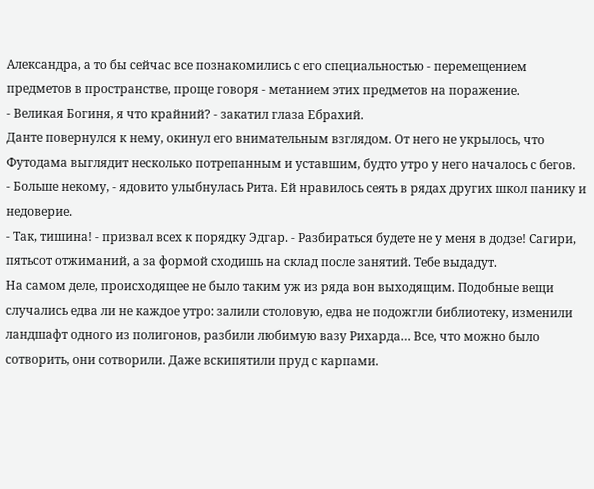Александра, а то бы сейчас все познакомились с его специальностью - перемещением предметов в пространстве, проще говоря - метанием этих предметов на поражение.
- Великая Богиня, я что крайний? - закатил глаза Ебрахий.
Данте повернулся к нему, окинул его внимательным взглядом. От него не укрылось, что Футодама выглядит несколько потрепанным и уставшим, будто утро у него началось с бегов.
- Больше некому, - ядовито улыбнулась Рита. Ей нравилось сеять в рядах других школ панику и недоверие.
- Так, тишина! - призвал всех к порядку Эдгар. - Разбираться будете не у меня в додзе! Сагири, пятьсот отжиманий, а за формой сходишь на склад после занятий. Тебе выдадут.
На самом деле, происходящее не было таким уж из ряда вон выходящим. Подобные вещи случались едва ли не каждое утро: залили столовую, едва не подожгли библиотеку, изменили ландшафт одного из полигонов, разбили любимую вазу Рихарда… Все, что можно было сотворить, они сотворили. Даже вскипятили пруд с карпами.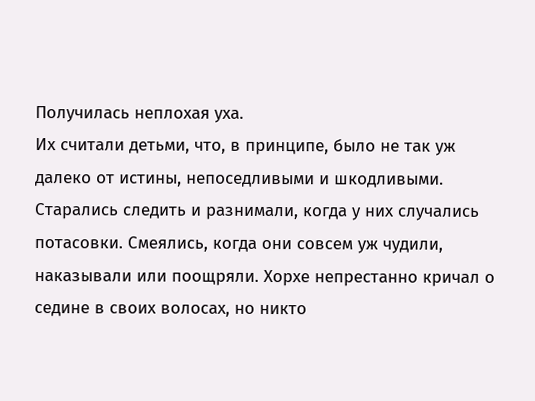Получилась неплохая уха.
Их считали детьми, что, в принципе, было не так уж далеко от истины, непоседливыми и шкодливыми. Старались следить и разнимали, когда у них случались потасовки. Смеялись, когда они совсем уж чудили, наказывали или поощряли. Хорхе непрестанно кричал о седине в своих волосах, но никто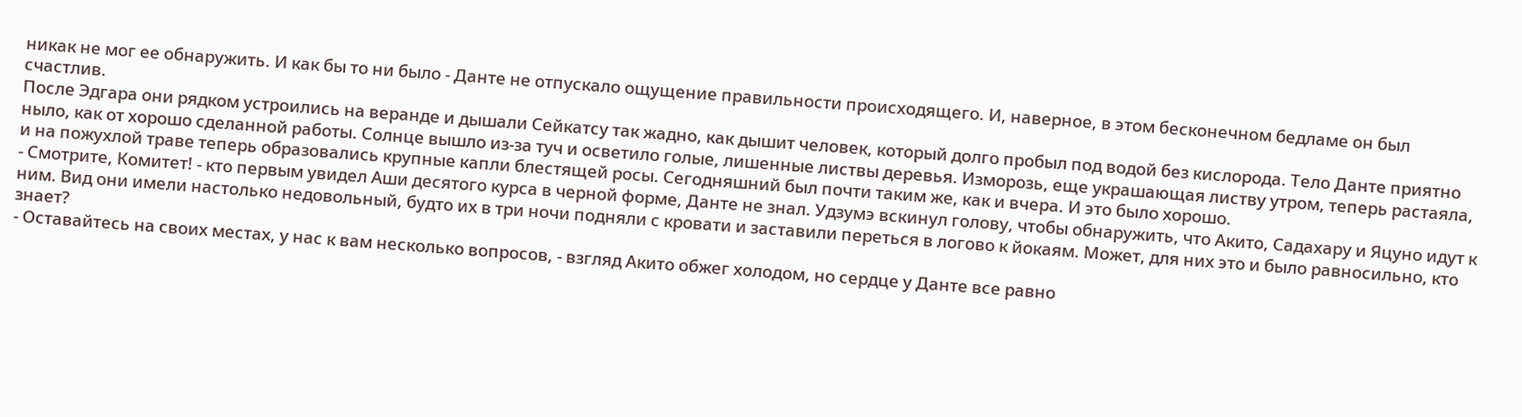никак не мог ее обнаружить. И как бы то ни было - Данте не отпускало ощущение правильности происходящего. И, наверное, в этом бесконечном бедламе он был счастлив.
После Эдгара они рядком устроились на веранде и дышали Сейкатсу так жадно, как дышит человек, который долго пробыл под водой без кислорода. Тело Данте приятно ныло, как от хорошо сделанной работы. Солнце вышло из-за туч и осветило голые, лишенные листвы деревья. Изморозь, еще украшающая листву утром, теперь растаяла, и на пожухлой траве теперь образовались крупные капли блестящей росы. Сегодняшний был почти таким же, как и вчера. И это было хорошо.
- Смотрите, Комитет! - кто первым увидел Аши десятого курса в черной форме, Данте не знал. Удзумэ вскинул голову, чтобы обнаружить, что Акито, Садахару и Яцуно идут к ним. Вид они имели настолько недовольный, будто их в три ночи подняли с кровати и заставили переться в логово к йокаям. Может, для них это и было равносильно, кто знает?
- Оставайтесь на своих местах, у нас к вам несколько вопросов, - взгляд Акито обжег холодом, но сердце у Данте все равно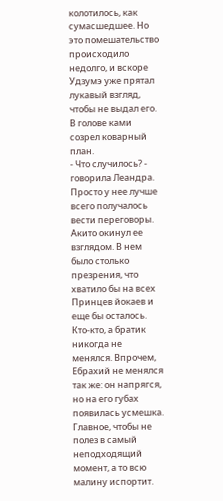колотилось, как сумасшедшее. Но это помешательство происходило недолго, и вскоре Удзумэ уже прятал лукавый взгляд, чтобы не выдал его. В голове ками созрел коварный план.
- Что случилось? - говорила Леандра. Просто у нее лучше всего получалось вести переговоры.
Акито окинул ее взглядом. В нем было столько презрения, что хватило бы на всех Принцев йокаев и еще бы осталось. Кто-кто, а братик никогда не менялся. Впрочем, Ебрахий не менялся так же: он напрягся, но на его губах появилась усмешка. Главное, чтобы не полез в самый неподходящий момент, а то всю малину испортит.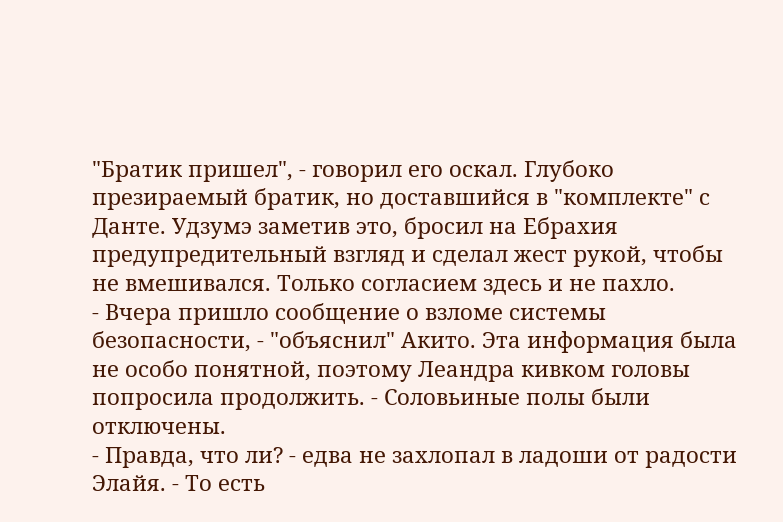"Братик пришел", - говорил его оскал. Глубоко презираемый братик, но доставшийся в "комплекте" с Данте. Удзумэ заметив это, бросил на Ебрахия предупредительный взгляд и сделал жест рукой, чтобы не вмешивался. Только согласием здесь и не пахло.
- Вчера пришло сообщение о взломе системы безопасности, - "объяснил" Акито. Эта информация была не особо понятной, поэтому Леандра кивком головы попросила продолжить. - Соловьиные полы были отключены.
- Правда, что ли? - едва не захлопал в ладоши от радости Элайя. - То есть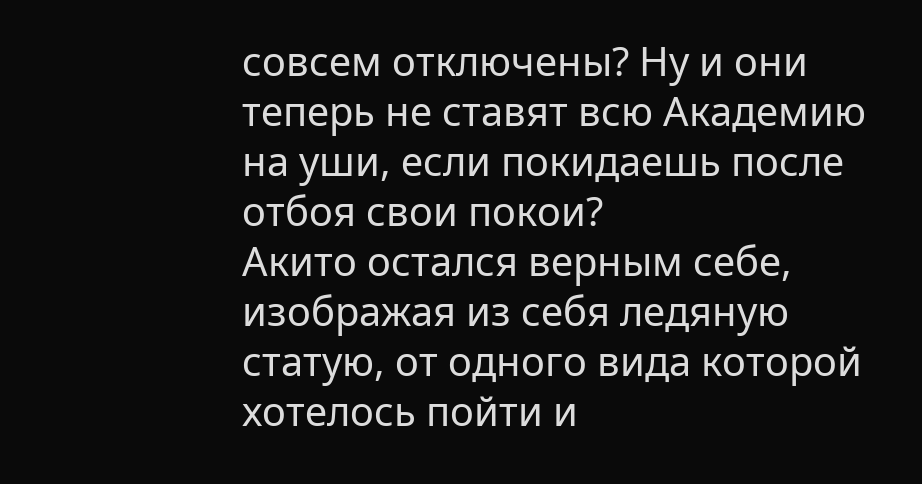совсем отключены? Ну и они теперь не ставят всю Академию на уши, если покидаешь после отбоя свои покои?
Акито остался верным себе, изображая из себя ледяную статую, от одного вида которой хотелось пойти и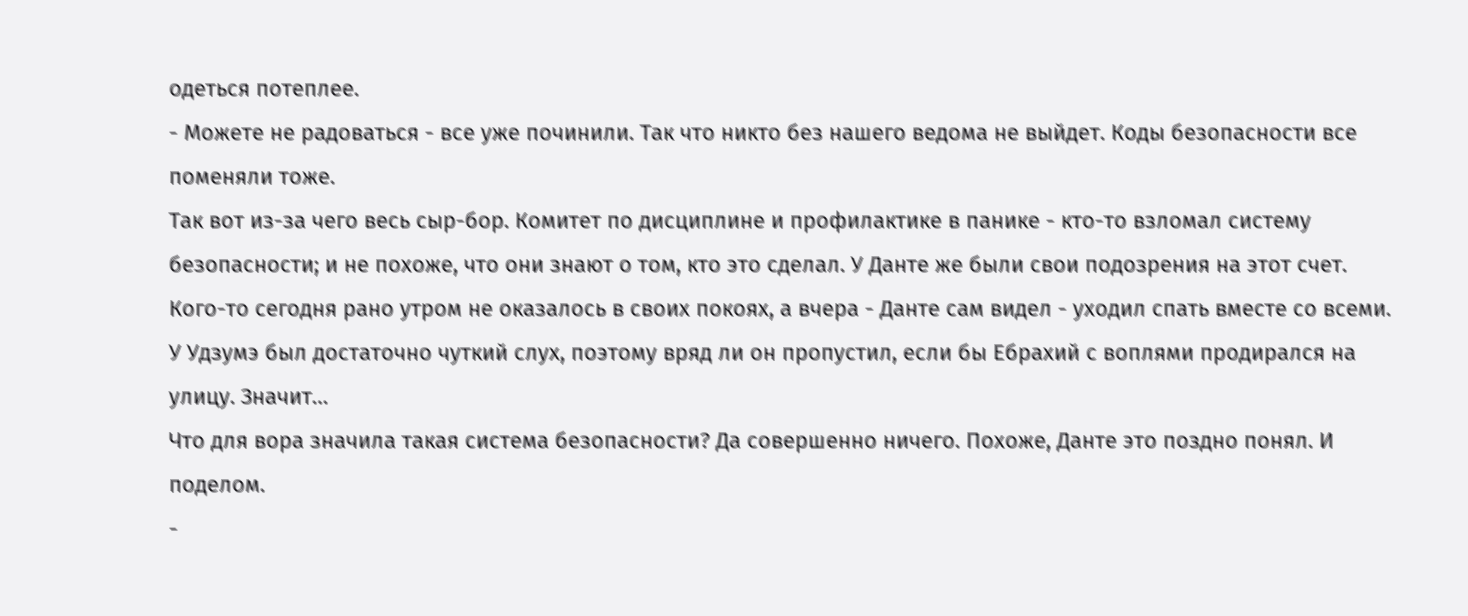одеться потеплее.
- Можете не радоваться - все уже починили. Так что никто без нашего ведома не выйдет. Коды безопасности все поменяли тоже.
Так вот из-за чего весь сыр-бор. Комитет по дисциплине и профилактике в панике - кто-то взломал систему безопасности; и не похоже, что они знают о том, кто это сделал. У Данте же были свои подозрения на этот счет. Кого-то сегодня рано утром не оказалось в своих покоях, а вчера - Данте сам видел - уходил спать вместе со всеми. У Удзумэ был достаточно чуткий слух, поэтому вряд ли он пропустил, если бы Ебрахий с воплями продирался на улицу. Значит…
Что для вора значила такая система безопасности? Да совершенно ничего. Похоже, Данте это поздно понял. И поделом.
-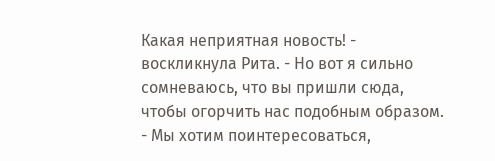Какая неприятная новость! - воскликнула Рита. - Но вот я сильно сомневаюсь, что вы пришли сюда, чтобы огорчить нас подобным образом.
- Мы хотим поинтересоваться,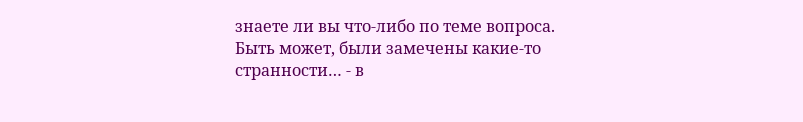знаете ли вы что-либо по теме вопроса. Быть может, были замечены какие-то странности… - в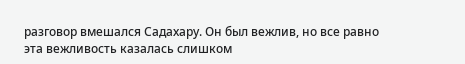разговор вмешался Садахару. Он был вежлив, но все равно эта вежливость казалась слишком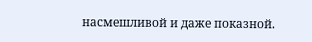насмешливой и даже показной.